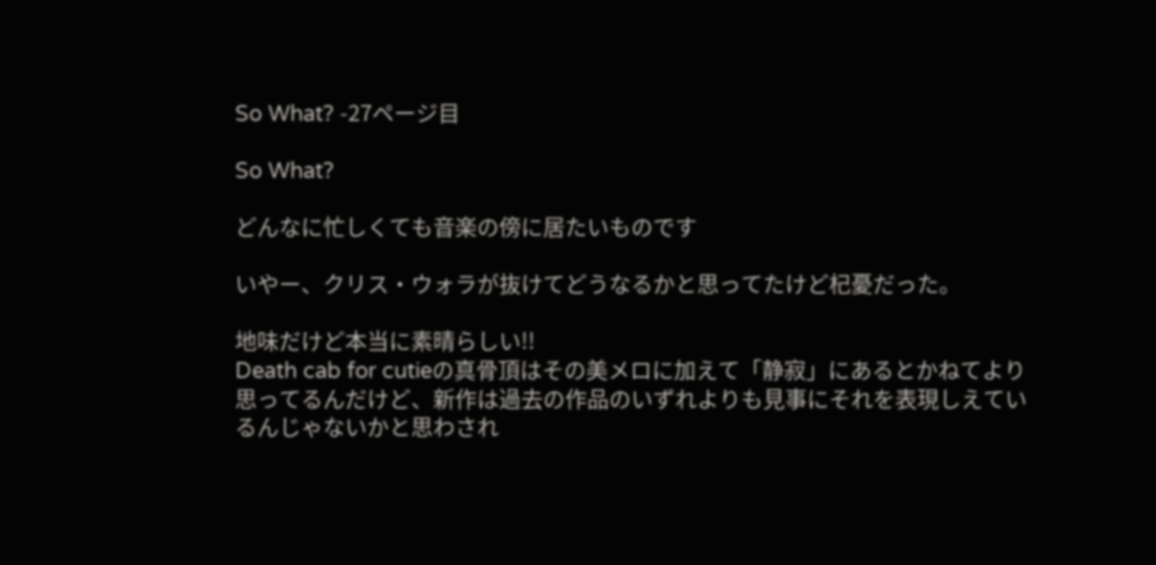So What? -27ページ目

So What?

どんなに忙しくても音楽の傍に居たいものです

いやー、クリス・ウォラが抜けてどうなるかと思ってたけど杞憂だった。

地味だけど本当に素晴らしい!!
Death cab for cutieの真骨頂はその美メロに加えて「静寂」にあるとかねてより思ってるんだけど、新作は過去の作品のいずれよりも見事にそれを表現しえているんじゃないかと思わされ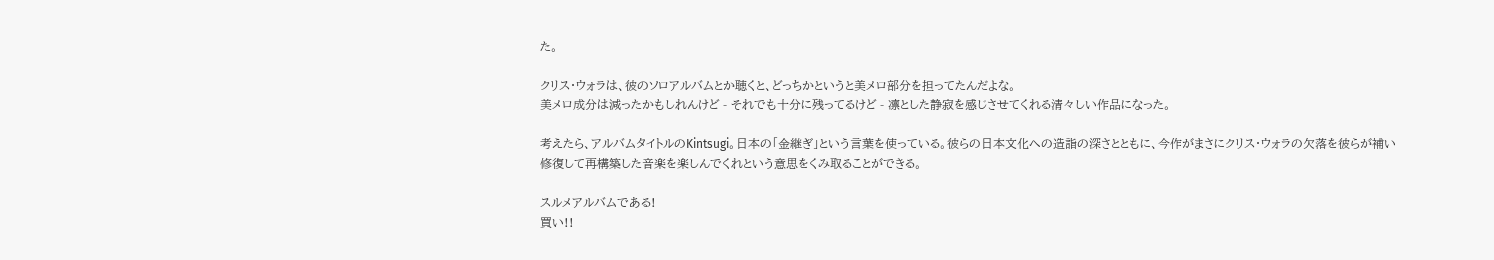た。

クリス・ウォラは、彼のソロアルバムとか聴くと、どっちかというと美メロ部分を担ってたんだよな。
美メロ成分は減ったかもしれんけど - それでも十分に残ってるけど - 凛とした静寂を感じさせてくれる清々しい作品になった。

考えたら、アルバムタイトルのKintsugi。日本の「金継ぎ」という言葉を使っている。彼らの日本文化への造詣の深さとともに、今作がまさにクリス・ウォラの欠落を彼らが補い修復して再構築した音楽を楽しんでくれという意思をくみ取ることができる。

スルメアルバムである!
買い!!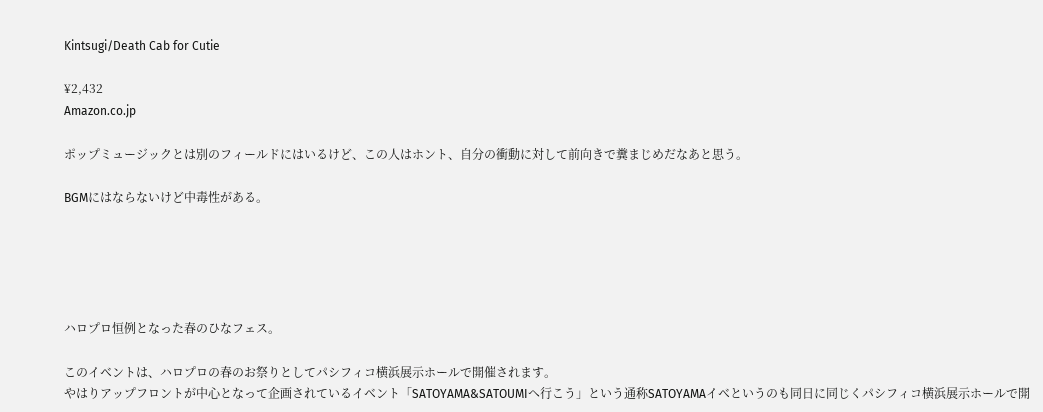Kintsugi/Death Cab for Cutie

¥2,432
Amazon.co.jp

ポップミュージックとは別のフィールドにはいるけど、この人はホント、自分の衝動に対して前向きで糞まじめだなあと思う。

BGMにはならないけど中毒性がある。





ハロプロ恒例となった春のひなフェス。

このイベントは、ハロプロの春のお祭りとしてパシフィコ横浜展示ホールで開催されます。
やはりアップフロントが中心となって企画されているイベント「SATOYAMA&SATOUMIへ行こう」という通称SATOYAMAイベというのも同日に同じくパシフィコ横浜展示ホールで開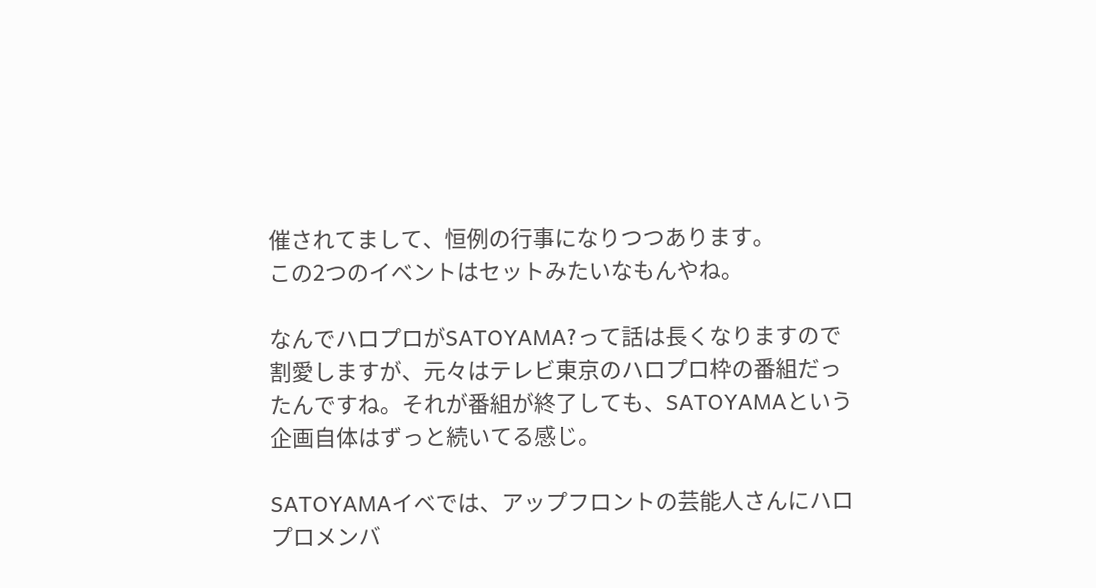催されてまして、恒例の行事になりつつあります。
この2つのイベントはセットみたいなもんやね。

なんでハロプロがSATOYAMA?って話は長くなりますので割愛しますが、元々はテレビ東京のハロプロ枠の番組だったんですね。それが番組が終了しても、SATOYAMAという企画自体はずっと続いてる感じ。

SATOYAMAイベでは、アップフロントの芸能人さんにハロプロメンバ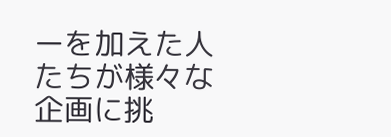ーを加えた人たちが様々な企画に挑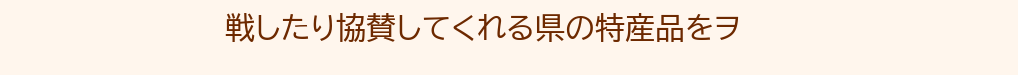戦したり協賛してくれる県の特産品をヲ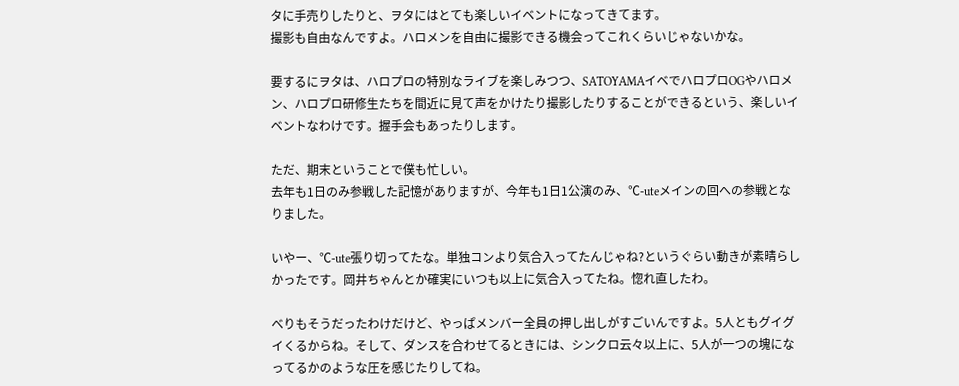タに手売りしたりと、ヲタにはとても楽しいイベントになってきてます。
撮影も自由なんですよ。ハロメンを自由に撮影できる機会ってこれくらいじゃないかな。

要するにヲタは、ハロプロの特別なライブを楽しみつつ、SATOYAMAイベでハロプロOGやハロメン、ハロプロ研修生たちを間近に見て声をかけたり撮影したりすることができるという、楽しいイベントなわけです。握手会もあったりします。

ただ、期末ということで僕も忙しい。
去年も1日のみ参戦した記憶がありますが、今年も1日1公演のみ、℃-uteメインの回への参戦となりました。

いやー、℃-ute張り切ってたな。単独コンより気合入ってたんじゃね?というぐらい動きが素晴らしかったです。岡井ちゃんとか確実にいつも以上に気合入ってたね。惚れ直したわ。

べりもそうだったわけだけど、やっぱメンバー全員の押し出しがすごいんですよ。5人ともグイグイくるからね。そして、ダンスを合わせてるときには、シンクロ云々以上に、5人が一つの塊になってるかのような圧を感じたりしてね。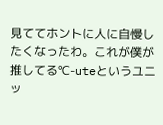見ててホントに人に自慢したくなったわ。これが僕が推してる℃-uteというユニッ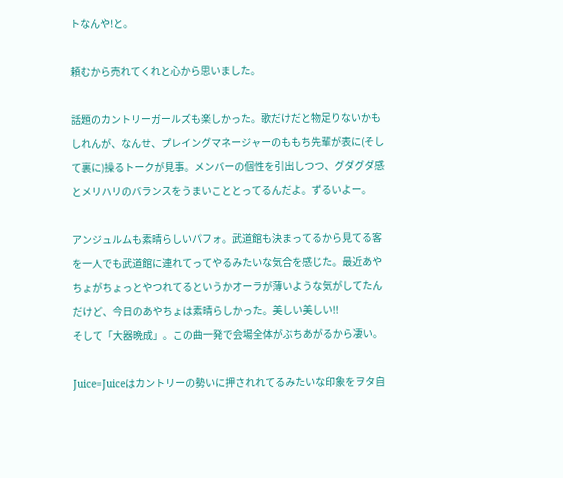トなんや!と。

頼むから売れてくれと心から思いました。

話題のカントリーガールズも楽しかった。歌だけだと物足りないかもしれんが、なんせ、プレイングマネージャーのももち先輩が表に(そして裏に)操るトークが見事。メンバーの個性を引出しつつ、グダグダ感とメリハリのバランスをうまいこととってるんだよ。ずるいよー。

アンジュルムも素晴らしいパフォ。武道館も決まってるから見てる客を一人でも武道館に連れてってやるみたいな気合を感じた。最近あやちょがちょっとやつれてるというかオーラが薄いような気がしてたんだけど、今日のあやちょは素晴らしかった。美しい美しい!!
そして「大器晩成」。この曲一発で会場全体がぶちあがるから凄い。

Juice=Juiceはカントリーの勢いに押されれてるみたいな印象をヲタ自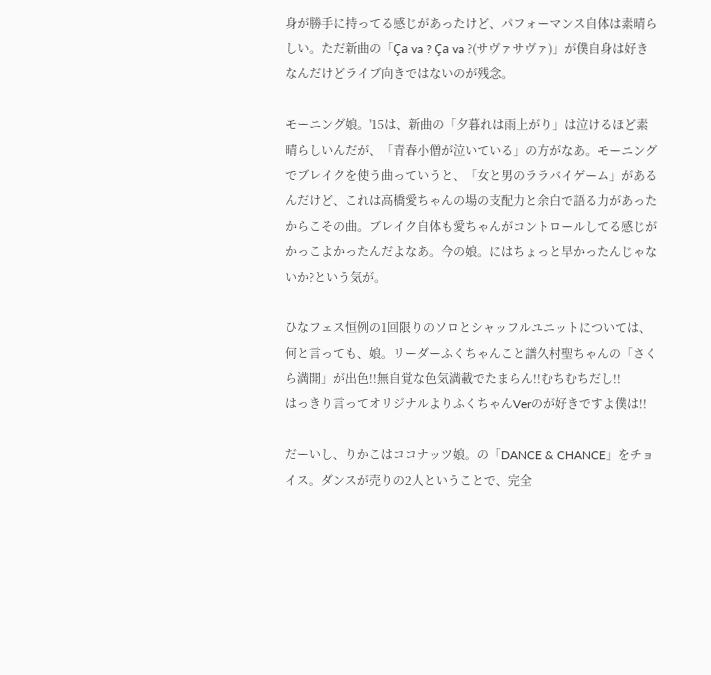身が勝手に持ってる感じがあったけど、パフォーマンス自体は素晴らしい。ただ新曲の「Ça va ? Ça va ?(サヴァサヴァ)」が僕自身は好きなんだけどライブ向きではないのが残念。

モーニング娘。'15は、新曲の「夕暮れは雨上がり」は泣けるほど素晴らしいんだが、「青春小僧が泣いている」の方がなあ。モーニングでブレイクを使う曲っていうと、「女と男のララバイゲーム」があるんだけど、これは高橋愛ちゃんの場の支配力と余白で語る力があったからこその曲。ブレイク自体も愛ちゃんがコントロールしてる感じがかっこよかったんだよなあ。今の娘。にはちょっと早かったんじゃないか?という気が。

ひなフェス恒例の1回限りのソロとシャッフルユニットについては、何と言っても、娘。リーダーふくちゃんこと譜久村聖ちゃんの「さくら満開」が出色!!無自覚な色気満載でたまらん!!むちむちだし!!
はっきり言ってオリジナルよりふくちゃんVerのが好きですよ僕は!!

だーいし、りかこはココナッツ娘。の「DANCE & CHANCE」をチョイス。ダンスが売りの2人ということで、完全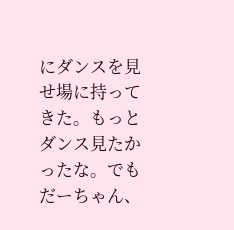にダンスを見せ場に持ってきた。もっとダンス見たかったな。でもだーちゃん、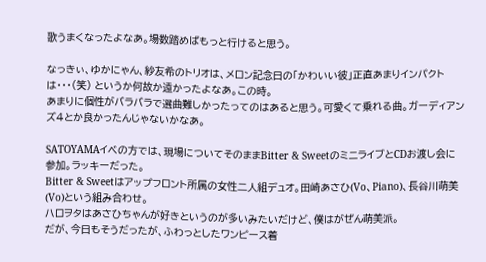歌うまくなったよなあ。場数踏めばもっと行けると思う。

なっきぃ、ゆかにゃん、紗友希のトリオは、メロン記念日の「かわいい彼」正直あまりインパクトは・・・(笑) というか何故か遠かったよなあ。この時。
あまりに個性がバラバラで選曲難しかったってのはあると思う。可愛くて乗れる曲。ガーディアンズ4とか良かったんじゃないかなあ。

SATOYAMAイベの方では、現場についてそのままBitter & SweetのミニライブとCDお渡し会に参加。ラッキーだった。
Bitter & Sweetはアップフロント所属の女性二人組デュオ。田崎あさひ(Vo、Piano)、長谷川萌美(Vo)という組み合わせ。
ハロヲタはあさひちゃんが好きというのが多いみたいだけど、僕はがぜん萌美派。
だが、今日もそうだったが、ふわっとしたワンピース着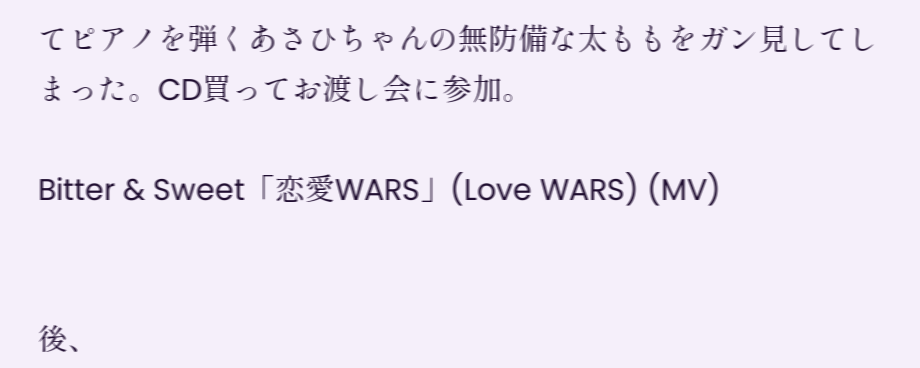てピアノを弾くあさひちゃんの無防備な太ももをガン見してしまった。CD買ってお渡し会に参加。

Bitter & Sweet「恋愛WARS」(Love WARS) (MV)


後、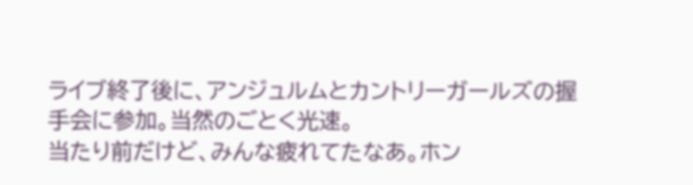ライブ終了後に、アンジュルムとカントリーガールズの握手会に参加。当然のごとく光速。
当たり前だけど、みんな疲れてたなあ。ホン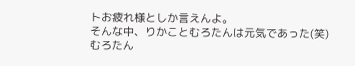トお疲れ様としか言えんよ。
そんな中、りかことむろたんは元気であった(笑)
むろたん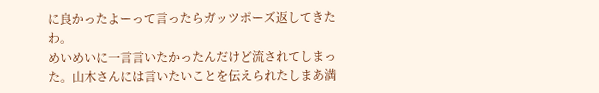に良かったよーって言ったらガッツポーズ返してきたわ。
めいめいに一言言いたかったんだけど流されてしまった。山木さんには言いたいことを伝えられたしまあ満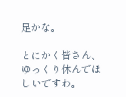足かな。

とにかく皆さん、ゆっくり休んでほしいですわ。